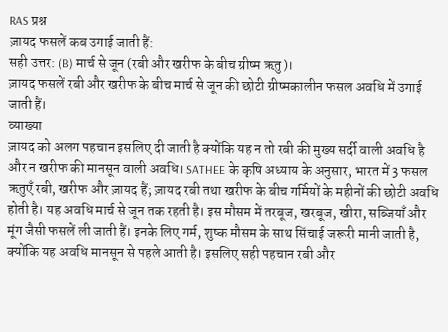RAS प्रश्न
ज़ायद फसलें कब उगाई जाती हैं:
सही उत्तर: (B) मार्च से जून (रबी और खरीफ के बीच ग्रीष्म ऋतु)।
ज़ायद फसलें रबी और खरीफ के बीच मार्च से जून की छोटी ग्रीष्मकालीन फसल अवधि में उगाई जाती हैं।
व्याख्या
ज़ायद को अलग पहचान इसलिए दी जाती है क्योंकि यह न तो रबी की मुख्य सर्दी वाली अवधि है और न खरीफ की मानसून वाली अवधि। SATHEE के कृषि अध्याय के अनुसार, भारत में 3 फसल ऋतुएँ रबी, खरीफ और ज़ायद हैं; ज़ायद रबी तथा खरीफ के बीच गर्मियों के महीनों की छोटी अवधि होती है। यह अवधि मार्च से जून तक रहती है। इस मौसम में तरबूज, खरबूज, खीरा, सब्जियाँ और मूंग जैसी फसलें ली जाती हैं। इनके लिए गर्म, शुष्क मौसम के साथ सिंचाई जरूरी मानी जाती है, क्योंकि यह अवधि मानसून से पहले आती है। इसलिए सही पहचान रबी और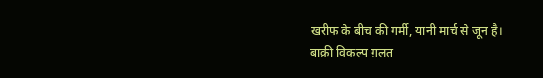खरीफ के बीच की गर्मी, यानी मार्च से जून है।
बाक़ी विकल्प ग़लत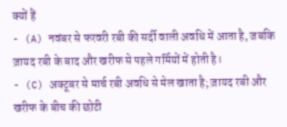क्यों हैं
- (A) नवंबर से फरवरी रबी की सर्दी वाली अवधि में आता है, जबकि ज़ायद रबी के बाद और खरीफ से पहले गर्मियों में होती है।
- (C) अक्टूबर से मार्च रबी अवधि से मेल खाता है; ज़ायद रबी और खरीफ के बीच की छोटी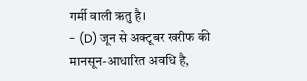गर्मी वाली ऋतु है।
- (D) जून से अक्टूबर खरीफ की मानसून-आधारित अवधि है,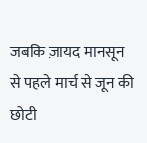जबकि ज़ायद मानसून से पहले मार्च से जून की छोटी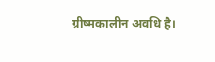ग्रीष्मकालीन अवधि है।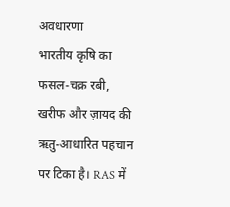अवधारणा
भारतीय कृषि का फसल-चक्र रबी, खरीफ और ज़ायद की ऋतु-आधारित पहचान पर टिका है। RAS में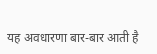यह अवधारणा बार-बार आती है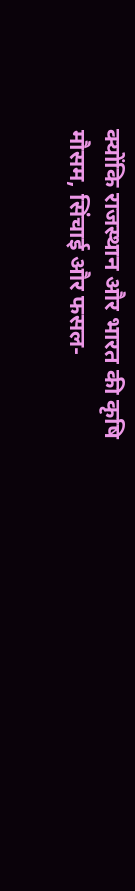क्योंकि राजस्थान और भारत की कृषि मौसम, सिंचाई और फसल-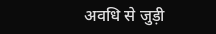अवधि से जुड़ी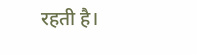रहती है।